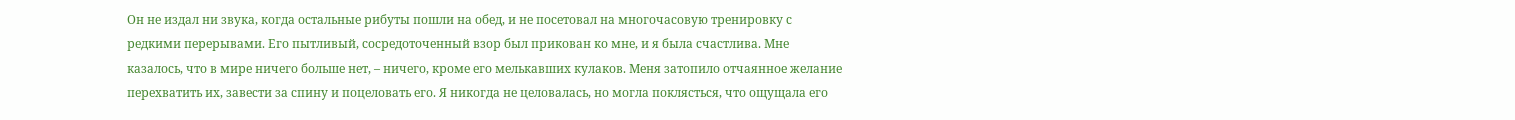Он не издал ни звука, когда остальные рибуты пошли на обед, и не посетовал на многочасовую тренировку с редкими перерывами. Его пытливый, сосредоточенный взор был прикован ко мне, и я была счастлива. Мне казалось, что в мире ничего больше нет, – ничего, кроме его мелькавших кулаков. Меня затопило отчаянное желание перехватить их, завести за спину и поцеловать его. Я никогда не целовалась, но могла поклясться, что ощущала его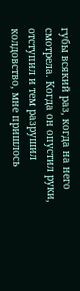губы всякий раз, когда на него смотрела. Когда он опустил руки, отступил и тем разрушил колдовство, мне пришлось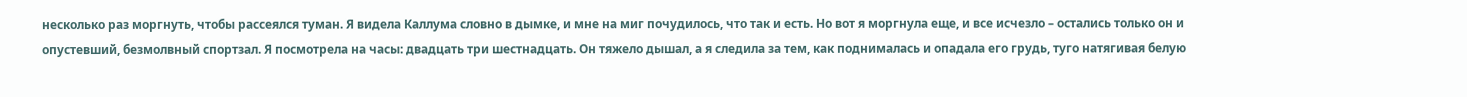несколько раз моргнуть, чтобы рассеялся туман. Я видела Каллума словно в дымке, и мне на миг почудилось, что так и есть. Но вот я моргнула еще, и все исчезло – остались только он и опустевший, безмолвный спортзал. Я посмотрела на часы: двадцать три шестнадцать. Он тяжело дышал, а я следила за тем, как поднималась и опадала его грудь, туго натягивая белую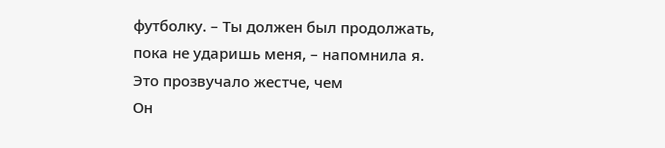футболку. – Ты должен был продолжать, пока не ударишь меня, – напомнила я. Это прозвучало жестче, чем
Он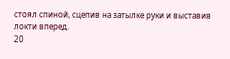стоял спиной, сцепив на затылке руки и выставив локти вперед.
20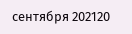сентября 202120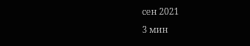сен 2021
3 мин